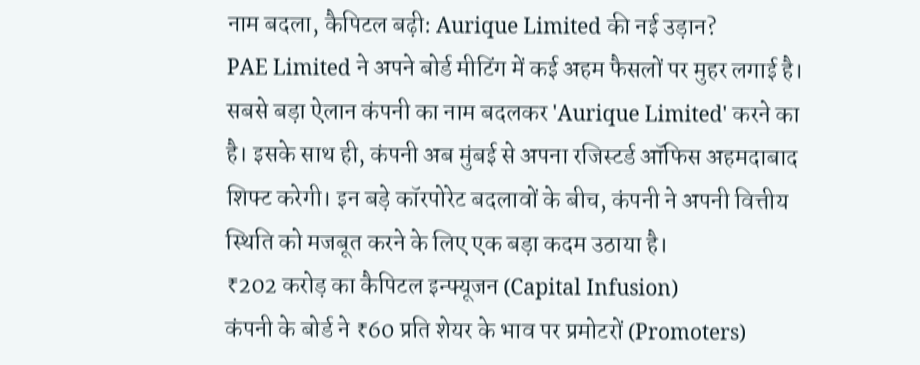नाम बदला, कैपिटल बढ़ी: Aurique Limited की नई उड़ान?
PAE Limited ने अपने बोर्ड मीटिंग में कई अहम फैसलों पर मुहर लगाई है। सबसे बड़ा ऐलान कंपनी का नाम बदलकर 'Aurique Limited' करने का है। इसके साथ ही, कंपनी अब मुंबई से अपना रजिस्टर्ड ऑफिस अहमदाबाद शिफ्ट करेगी। इन बड़े कॉरपोरेट बदलावों के बीच, कंपनी ने अपनी वित्तीय स्थिति को मजबूत करने के लिए एक बड़ा कदम उठाया है।
₹202 करोड़ का कैपिटल इन्फ्यूजन (Capital Infusion)
कंपनी के बोर्ड ने ₹60 प्रति शेयर के भाव पर प्रमोटरों (Promoters)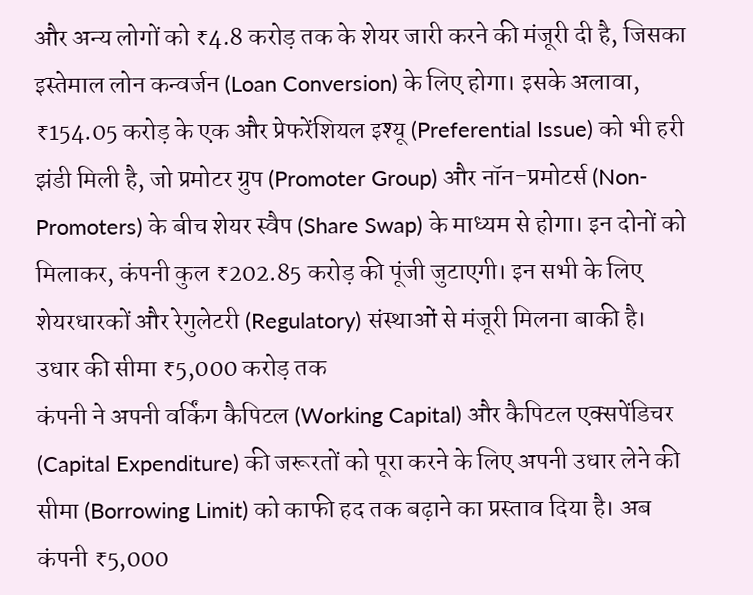और अन्य लोगों को ₹4.8 करोड़ तक के शेयर जारी करने की मंजूरी दी है, जिसका इस्तेमाल लोन कन्वर्जन (Loan Conversion) के लिए होगा। इसके अलावा, ₹154.05 करोड़ के एक और प्रेफरेंशियल इश्यू (Preferential Issue) को भी हरी झंडी मिली है, जो प्रमोटर ग्रुप (Promoter Group) और नॉन-प्रमोटर्स (Non-Promoters) के बीच शेयर स्वैप (Share Swap) के माध्यम से होगा। इन दोनों को मिलाकर, कंपनी कुल ₹202.85 करोड़ की पूंजी जुटाएगी। इन सभी के लिए शेयरधारकों और रेगुलेटरी (Regulatory) संस्थाओं से मंजूरी मिलना बाकी है।
उधार की सीमा ₹5,000 करोड़ तक
कंपनी ने अपनी वर्किंग कैपिटल (Working Capital) और कैपिटल एक्सपेंडिचर (Capital Expenditure) की जरूरतों को पूरा करने के लिए अपनी उधार लेने की सीमा (Borrowing Limit) को काफी हद तक बढ़ाने का प्रस्ताव दिया है। अब कंपनी ₹5,000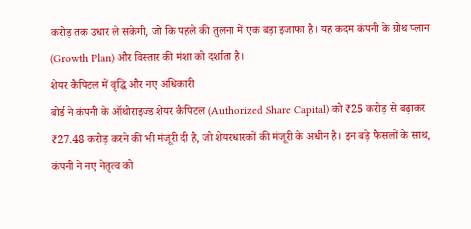करोड़ तक उधार ले सकेगी, जो कि पहले की तुलना में एक बड़ा इजाफा है। यह कदम कंपनी के ग्रोथ प्लान (Growth Plan) और विस्तार की मंशा को दर्शाता है।
शेयर कैपिटल में वृद्धि और नए अधिकारी
बोर्ड ने कंपनी के ऑथोराइज्ड शेयर कैपिटल (Authorized Share Capital) को ₹25 करोड़ से बढ़ाकर ₹27.48 करोड़ करने की भी मंजूरी दी है, जो शेयरधारकों की मंजूरी के अधीन है। इन बड़े फैसलों के साथ, कंपनी ने नए नेतृत्व को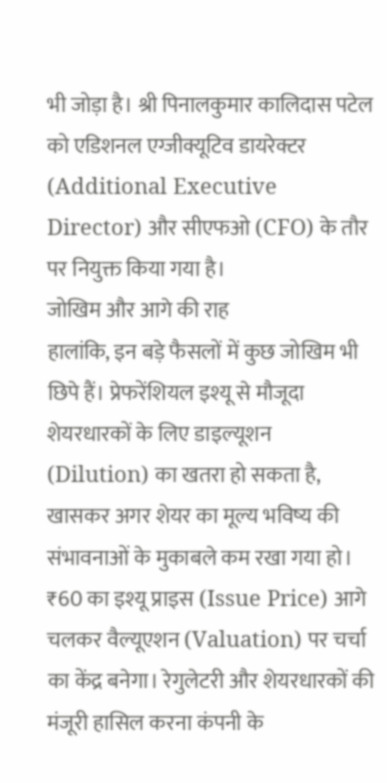भी जोड़ा है। श्री पिनालकुमार कालिदास पटेल को एडिशनल एग्जीक्यूटिव डायरेक्टर (Additional Executive Director) और सीएफओ (CFO) के तौर पर नियुक्त किया गया है।
जोखिम और आगे की राह
हालांकि, इन बड़े फैसलों में कुछ जोखिम भी छिपे हैं। प्रेफरेंशियल इश्यू से मौजूदा शेयरधारकों के लिए डाइल्यूशन (Dilution) का खतरा हो सकता है, खासकर अगर शेयर का मूल्य भविष्य की संभावनाओं के मुकाबले कम रखा गया हो। ₹60 का इश्यू प्राइस (Issue Price) आगे चलकर वैल्यूएशन (Valuation) पर चर्चा का केंद्र बनेगा। रेगुलेटरी और शेयरधारकों की मंजूरी हासिल करना कंपनी के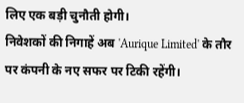लिए एक बड़ी चुनौती होगी।
निवेशकों की निगाहें अब 'Aurique Limited' के तौर पर कंपनी के नए सफर पर टिकी रहेंगी।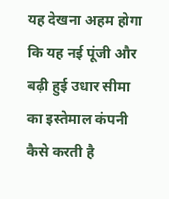यह देखना अहम होगा कि यह नई पूंजी और बढ़ी हुई उधार सीमा का इस्तेमाल कंपनी कैसे करती है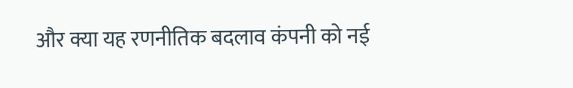और क्या यह रणनीतिक बदलाव कंपनी को नई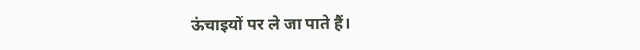ऊंचाइयों पर ले जा पाते हैं।